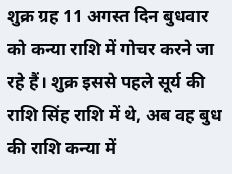शुक्र ग्रह 11 अगस्त दिन बुधवार को कन्या राशि में गोचर करने जा रहे हैं। शुक्र इससे पहले सूर्य की राशि सिंह राशि में थे, अब वह बुध की राशि कन्या में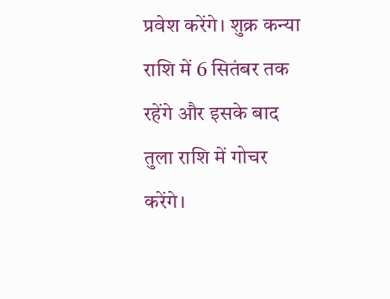प्रवेश करेंगे। शुक्र कन्या राशि में 6 सितंबर तक रहेंगे और इसके बाद तुला राशि में गोचर करेंगे।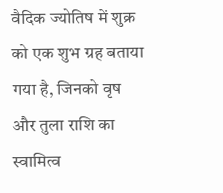वैदिक ज्योतिष में शुक्र को एक शुभ ग्रह बताया गया है, जिनको वृष और तुला राशि का स्वामित्व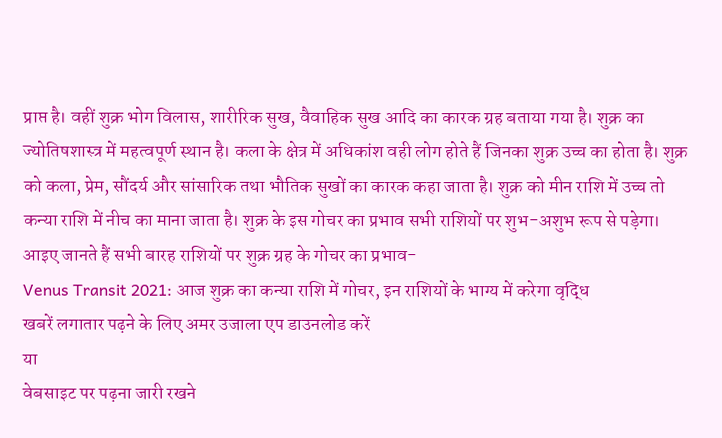प्राप्त है। वहीं शुक्र भोग विलास, शारीरिक सुख, वैवाहिक सुख आदि का कारक ग्रह बताया गया है। शुक्र का ज्योतिषशास्त्र में महत्वपूर्ण स्थान है। कला के क्षेत्र में अधिकांश वही लोग होते हैं जिनका शुक्र उच्च का होता है। शुक्र को कला, प्रेम, सौंदर्य और सांसारिक तथा भौतिक सुखों का कारक कहा जाता है। शुक्र को मीन राशि में उच्च तो कन्या राशि में नीच का माना जाता है। शुक्र के इस गोचर का प्रभाव सभी राशियों पर शुभ-अशुभ रूप से पड़ेगा। आइए जानते हैं सभी बारह राशियों पर शुक्र ग्रह के गोचर का प्रभाव-
Venus Transit 2021: आज शुक्र का कन्या राशि में गोचर, इन राशियों के भाग्य में करेगा वृद्धि
खबरें लगातार पढ़ने के लिए अमर उजाला एप डाउनलोड करें
या
वेबसाइट पर पढ़ना जारी रखने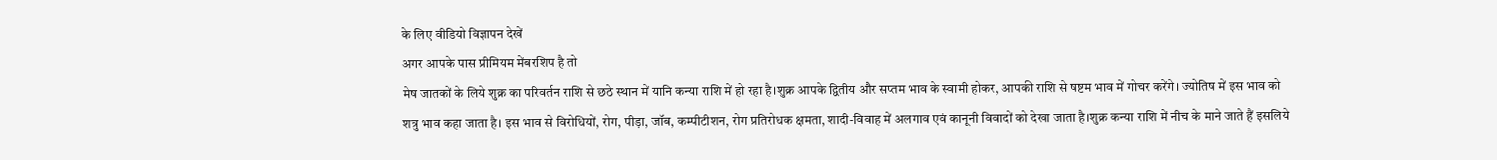के लिए वीडियो विज्ञापन देखें
अगर आपके पास प्रीमियम मेंबरशिप है तो
मेष जातकों के लिये शुक्र का परिवर्तन राशि से छठे स्थान में यानि कन्या राशि में हो रहा है।शुक्र आपके द्वितीय और सप्तम भाव के स्वामी होकर, आपकी राशि से षष्टम भाव में गोचर करेंगे। ज्योतिष में इस भाव को शत्रु भाव कहा जाता है। इस भाव से विरोधियों, रोग, पीड़ा, जॉब, कम्पीटीशन, रोग प्रतिरोधक क्षमता, शादी-विवाह में अलगाव एवं कानूनी विवादों को देखा जाता है।शुक्र कन्या राशि में नीच के माने जाते हैं इसलिये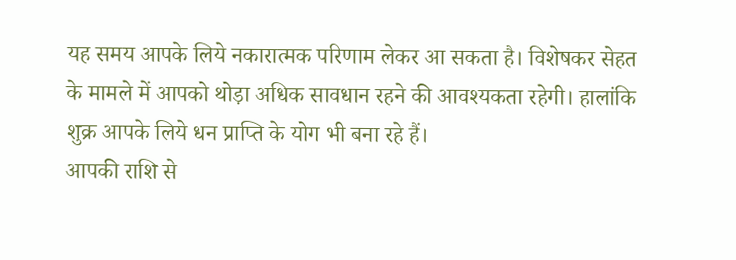यह समय आपके लिये नकारात्मक परिणाम लेकर आ सकता है। विशेषकर सेहत के मामले में आपको थोड़ा अधिक सावधान रहने की आवश्यकता रहेगी। हालांकि शुक्र आपके लिये धन प्राप्ति के योग भी बना रहे हैं।
आपकी राशि से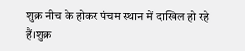शुक्र नीच के होकर पंचम स्थान में दाखिल हो रहे हैं।शुक्र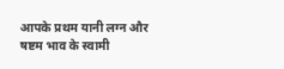आपके प्रथम यानी लग्न और षष्टम भाव के स्वामी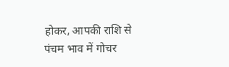होकर, आपकी राशि से पंचम भाव में गोचर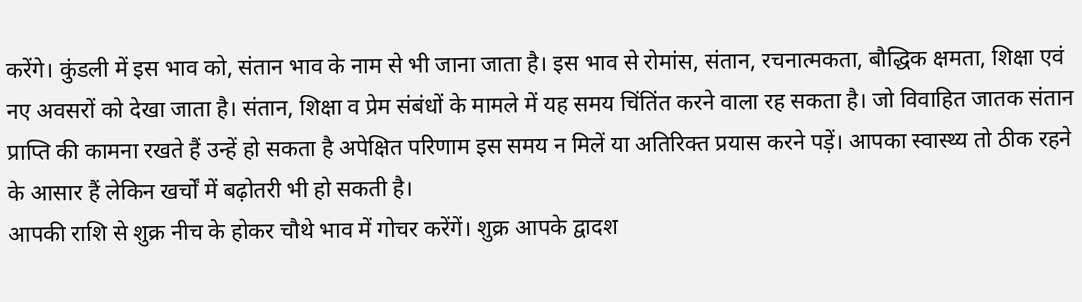करेंगे। कुंडली में इस भाव को, संतान भाव के नाम से भी जाना जाता है। इस भाव से रोमांस, संतान, रचनात्मकता, बौद्धिक क्षमता, शिक्षा एवं नए अवसरों को देखा जाता है। संतान, शिक्षा व प्रेम संबंधों के मामले में यह समय चिंतिंत करने वाला रह सकता है। जो विवाहित जातक संतान प्राप्ति की कामना रखते हैं उन्हें हो सकता है अपेक्षित परिणाम इस समय न मिलें या अतिरिक्त प्रयास करने पड़ें। आपका स्वास्थ्य तो ठीक रहने के आसार हैं लेकिन खर्चों में बढ़ोतरी भी हो सकती है।
आपकी राशि से शुक्र नीच के होकर चौथे भाव में गोचर करेंगें। शुक्र आपके द्वादश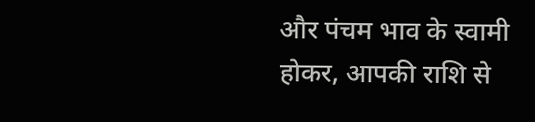और पंचम भाव के स्वामी होकर, आपकी राशि से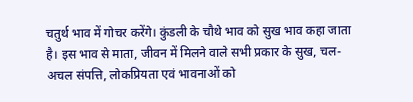चतुर्थ भाव में गोचर करेंगे। कुंडली के चौथे भाव को सुख भाव कहा जाता है। इस भाव से माता, जीवन में मिलने वाले सभी प्रकार के सुख, चल-अचल संपत्ति, लोकप्रियता एवं भावनाओं को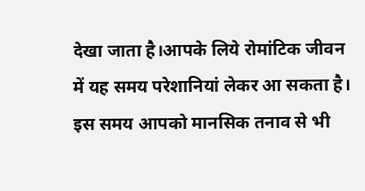देखा जाता है।आपके लिये रोमांटिक जीवन में यह समय परेशानियां लेकर आ सकता है। इस समय आपको मानसिक तनाव से भी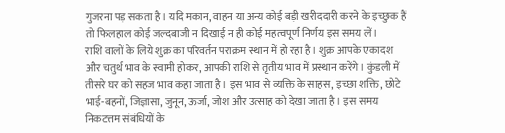गुजरना पड़ सकता है। यदि मकान, वाहन या अन्य कोई बड़ी खरीददारी करने के इच्छुक हैं तो फिलहाल कोई जल्दबाजी न दिखाई न ही कोई महत्वपूर्ण निर्णय इस समय लें।
राशि वालों के लिये शुक्र का परिवर्तन पराक्रम स्थान में हो रहा है। शुक्र आपके एकादश और चतुर्थ भाव के स्वामी होकर, आपकी राशि से तृतीय भाव में प्रस्थान करेंगे। कुंडली में तीसरे घर को सहज भाव कहा जाता है। इस भाव से व्यक्ति के साहस, इच्छा शक्ति, छोटे भाई-बहनों, जिज्ञासा, जुनून, ऊर्जा, जोश और उत्साह को देखा जाता है। इस समय निकटत्तम संबंधियों के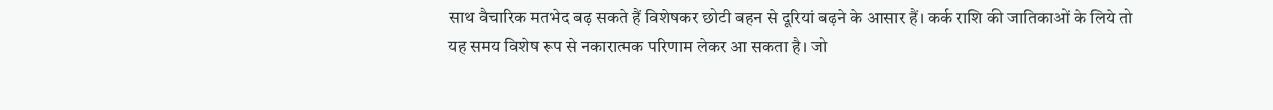साथ वैचारिक मतभेद बढ़ सकते हैं विशेषकर छोटी बहन से दूरियां बढ़ने के आसार हैं। कर्क राशि की जातिकाओं के लिये तो यह समय विशेष रूप से नकारात्मक परिणाम लेकर आ सकता है। जो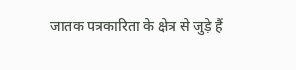जातक पत्रकारिता के क्षेत्र से जुड़े हैं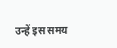उन्हें इस समय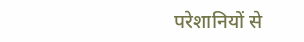परेशानियों से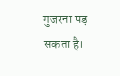गुजरना पड़ सकता है।